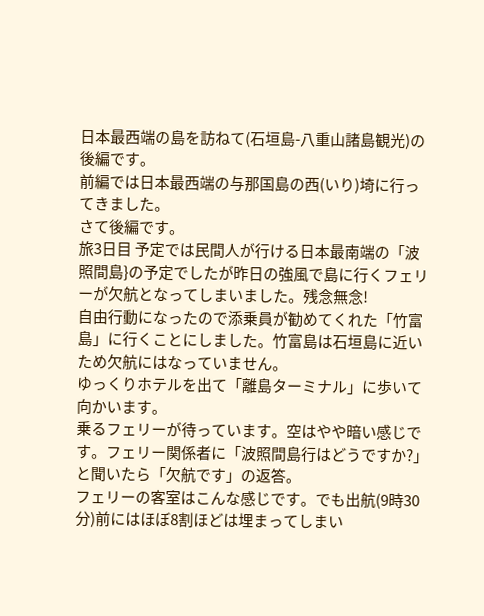日本最西端の島を訪ねて(石垣島-八重山諸島観光)の後編です。
前編では日本最西端の与那国島の西(いり)埼に行ってきました。
さて後編です。
旅3日目 予定では民間人が行ける日本最南端の「波照間島}の予定でしたが昨日の強風で島に行くフェリーが欠航となってしまいました。残念無念!
自由行動になったので添乗員が勧めてくれた「竹富島」に行くことにしました。竹富島は石垣島に近いため欠航にはなっていません。
ゆっくりホテルを出て「離島ターミナル」に歩いて向かいます。
乗るフェリーが待っています。空はやや暗い感じです。フェリー関係者に「波照間島行はどうですか?」と聞いたら「欠航です」の返答。
フェリーの客室はこんな感じです。でも出航(9時30分)前にはほぼ8割ほどは埋まってしまい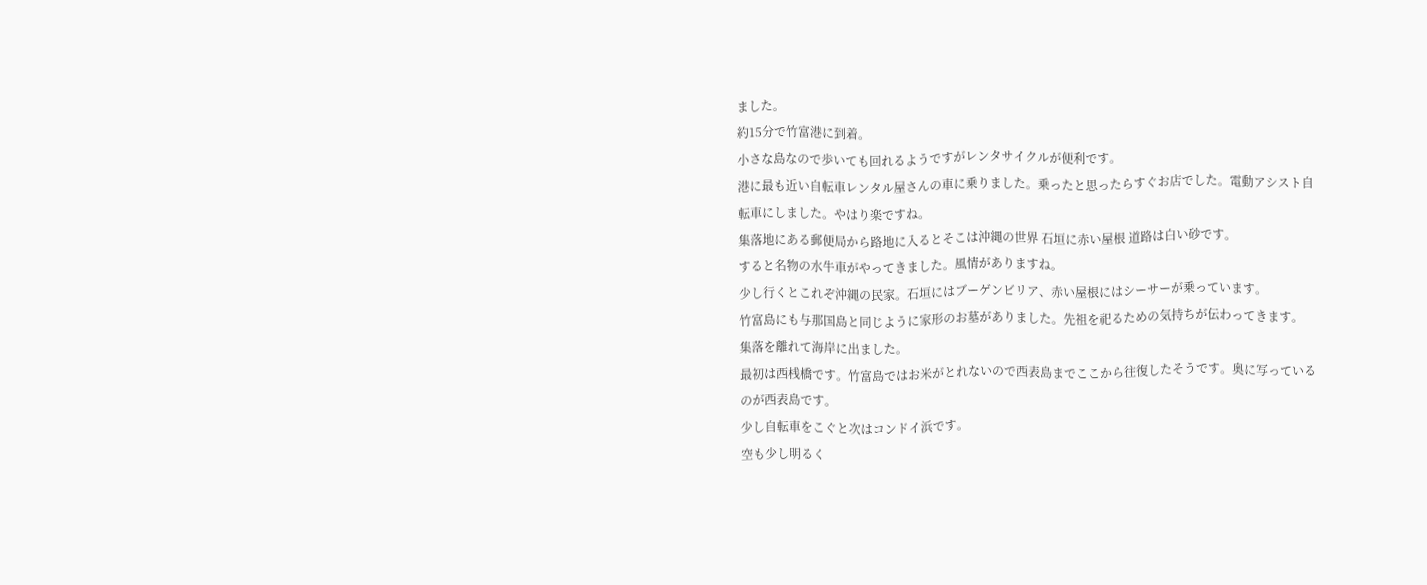ました。
約15分で竹富港に到着。
小さな島なので歩いても回れるようですがレンタサイクルが便利です。
港に最も近い自転車レンタル屋さんの車に乗りました。乗ったと思ったらすぐお店でした。電動アシスト自転車にしました。やはり楽ですね。
集落地にある郵便局から路地に入るとそこは沖縄の世界 石垣に赤い屋根 道路は白い砂です。
すると名物の水牛車がやってきました。風情がありますね。
少し行くとこれぞ沖縄の民家。石垣にはブーゲンビリア、赤い屋根にはシーサーが乗っています。
竹富島にも与那国島と同じように家形のお墓がありました。先祖を祀るための気持ちが伝わってきます。
集落を離れて海岸に出ました。
最初は西桟橋です。竹富島ではお米がとれないので西表島までここから往復したそうです。奥に写っているのが西表島です。
少し自転車をこぐと次はコンドイ浜です。
空も少し明るく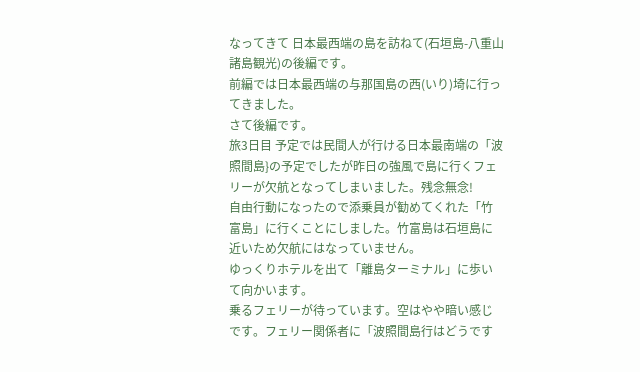なってきて 日本最西端の島を訪ねて(石垣島-八重山諸島観光)の後編です。
前編では日本最西端の与那国島の西(いり)埼に行ってきました。
さて後編です。
旅3日目 予定では民間人が行ける日本最南端の「波照間島}の予定でしたが昨日の強風で島に行くフェリーが欠航となってしまいました。残念無念!
自由行動になったので添乗員が勧めてくれた「竹富島」に行くことにしました。竹富島は石垣島に近いため欠航にはなっていません。
ゆっくりホテルを出て「離島ターミナル」に歩いて向かいます。
乗るフェリーが待っています。空はやや暗い感じです。フェリー関係者に「波照間島行はどうです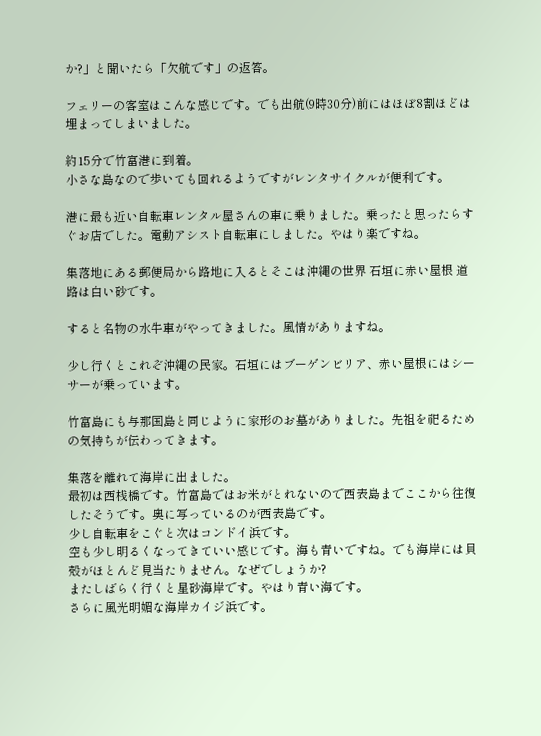か?」と聞いたら「欠航です」の返答。

フェリーの客室はこんな感じです。でも出航(9時30分)前にはほぼ8割ほどは埋まってしまいました。

約15分で竹富港に到着。
小さな島なので歩いても回れるようですがレンタサイクルが便利です。

港に最も近い自転車レンタル屋さんの車に乗りました。乗ったと思ったらすぐお店でした。電動アシスト自転車にしました。やはり楽ですね。

集落地にある郵便局から路地に入るとそこは沖縄の世界 石垣に赤い屋根 道路は白い砂です。

すると名物の水牛車がやってきました。風情がありますね。

少し行くとこれぞ沖縄の民家。石垣にはブーゲンビリア、赤い屋根にはシーサーが乗っています。

竹富島にも与那国島と同じように家形のお墓がありました。先祖を祀るための気持ちが伝わってきます。

集落を離れて海岸に出ました。
最初は西桟橋です。竹富島ではお米がとれないので西表島までここから往復したそうです。奥に写っているのが西表島です。
少し自転車をこぐと次はコンドイ浜です。
空も少し明るくなってきていい感じです。海も青いですね。でも海岸には貝殻がほとんど見当たりません。なぜでしょうか?
またしばらく行くと星砂海岸です。やはり青い海です。
さらに風光明媚な海岸カイジ浜です。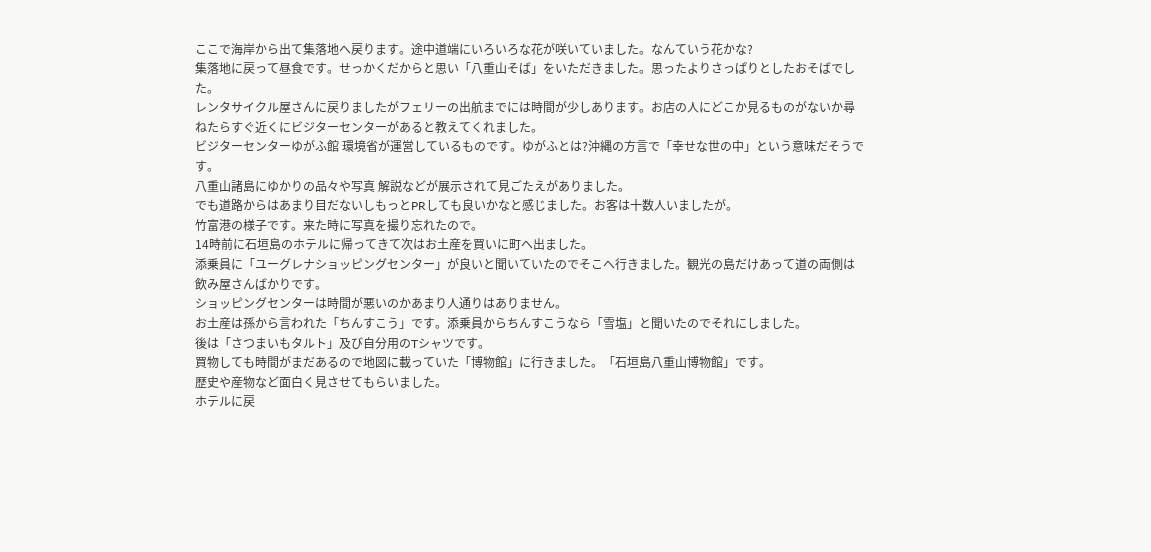ここで海岸から出て集落地へ戻ります。途中道端にいろいろな花が咲いていました。なんていう花かな?
集落地に戻って昼食です。せっかくだからと思い「八重山そば」をいただきました。思ったよりさっぱりとしたおそばでした。
レンタサイクル屋さんに戻りましたがフェリーの出航までには時間が少しあります。お店の人にどこか見るものがないか尋ねたらすぐ近くにビジターセンターがあると教えてくれました。
ビジターセンターゆがふ館 環境省が運営しているものです。ゆがふとは?沖縄の方言で「幸せな世の中」という意味だそうです。
八重山諸島にゆかりの品々や写真 解説などが展示されて見ごたえがありました。
でも道路からはあまり目だないしもっとPRしても良いかなと感じました。お客は十数人いましたが。
竹富港の様子です。来た時に写真を撮り忘れたので。
14時前に石垣島のホテルに帰ってきて次はお土産を買いに町へ出ました。
添乗員に「ユーグレナショッピングセンター」が良いと聞いていたのでそこへ行きました。観光の島だけあって道の両側は飲み屋さんばかりです。
ショッピングセンターは時間が悪いのかあまり人通りはありません。
お土産は孫から言われた「ちんすこう」です。添乗員からちんすこうなら「雪塩」と聞いたのでそれにしました。
後は「さつまいもタルト」及び自分用のTシャツです。
買物しても時間がまだあるので地図に載っていた「博物館」に行きました。「石垣島八重山博物館」です。
歴史や産物など面白く見させてもらいました。
ホテルに戻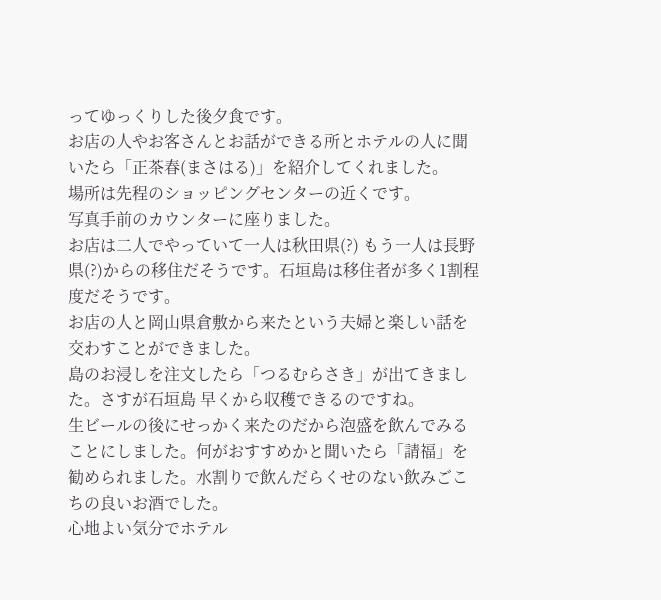ってゆっくりした後夕食です。
お店の人やお客さんとお話ができる所とホテルの人に聞いたら「正茶春(まさはる)」を紹介してくれました。
場所は先程のショッピングセンターの近くです。
写真手前のカウンターに座りました。
お店は二人でやっていて一人は秋田県(?) もう一人は長野県(?)からの移住だそうです。石垣島は移住者が多く1割程度だそうです。
お店の人と岡山県倉敷から来たという夫婦と楽しい話を交わすことができました。
島のお浸しを注文したら「つるむらさき」が出てきました。さすが石垣島 早くから収穫できるのですね。
生ビールの後にせっかく来たのだから泡盛を飲んでみることにしました。何がおすすめかと聞いたら「請福」を勧められました。水割りで飲んだらくせのない飲みごこちの良いお酒でした。
心地よい気分でホテル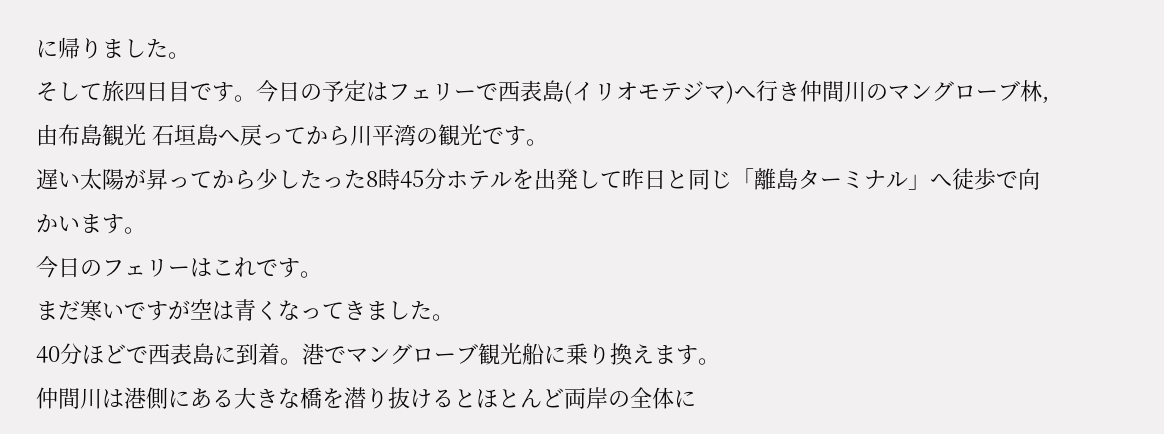に帰りました。
そして旅四日目です。今日の予定はフェリーで西表島(イリオモテジマ)へ行き仲間川のマングローブ林,由布島観光 石垣島へ戻ってから川平湾の観光です。
遅い太陽が昇ってから少したった8時45分ホテルを出発して昨日と同じ「離島ターミナル」へ徒歩で向かいます。
今日のフェリーはこれです。
まだ寒いですが空は青くなってきました。
40分ほどで西表島に到着。港でマングローブ観光船に乗り換えます。
仲間川は港側にある大きな橋を潜り抜けるとほとんど両岸の全体に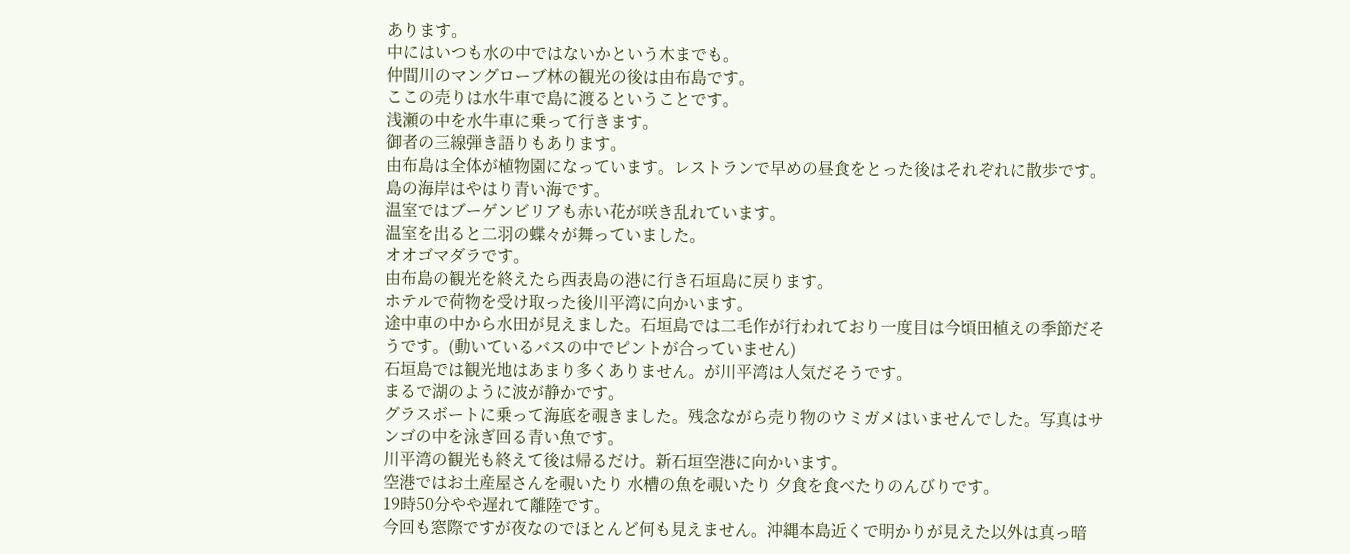あります。
中にはいつも水の中ではないかという木までも。
仲間川のマングローブ林の観光の後は由布島です。
ここの売りは水牛車で島に渡るということです。
浅瀬の中を水牛車に乗って行きます。
御者の三線弾き語りもあります。
由布島は全体が植物園になっています。レストランで早めの昼食をとった後はそれぞれに散歩です。
島の海岸はやはり青い海です。
温室ではブーゲンビリアも赤い花が咲き乱れています。
温室を出ると二羽の蝶々が舞っていました。
オオゴマダラです。
由布島の観光を終えたら西表島の港に行き石垣島に戻ります。
ホテルで荷物を受け取った後川平湾に向かいます。
途中車の中から水田が見えました。石垣島では二毛作が行われており一度目は今頃田植えの季節だそうです。(動いているバスの中でピントが合っていません)
石垣島では観光地はあまり多くありません。が川平湾は人気だそうです。
まるで湖のように波が静かです。
グラスボートに乗って海底を覗きました。残念ながら売り物のウミガメはいませんでした。写真はサンゴの中を泳ぎ回る青い魚です。
川平湾の観光も終えて後は帰るだけ。新石垣空港に向かいます。
空港ではお土産屋さんを覗いたり 水槽の魚を覗いたり 夕食を食べたりのんびりです。
19時50分やや遅れて離陸です。
今回も窓際ですが夜なのでほとんど何も見えません。沖縄本島近くで明かりが見えた以外は真っ暗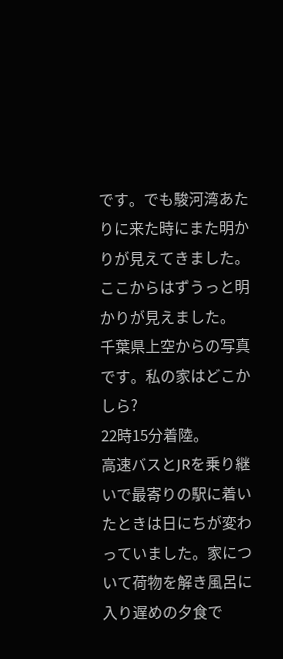です。でも駿河湾あたりに来た時にまた明かりが見えてきました。ここからはずうっと明かりが見えました。
千葉県上空からの写真です。私の家はどこかしら?
22時15分着陸。
高速バスとJRを乗り継いで最寄りの駅に着いたときは日にちが変わっていました。家について荷物を解き風呂に入り遅めの夕食で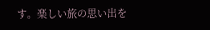す。楽しい旅の思い出を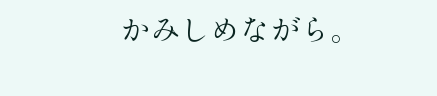かみしめながら。